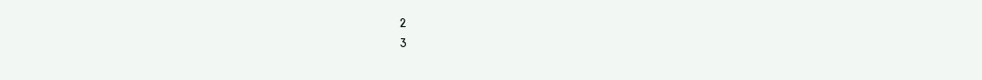2
3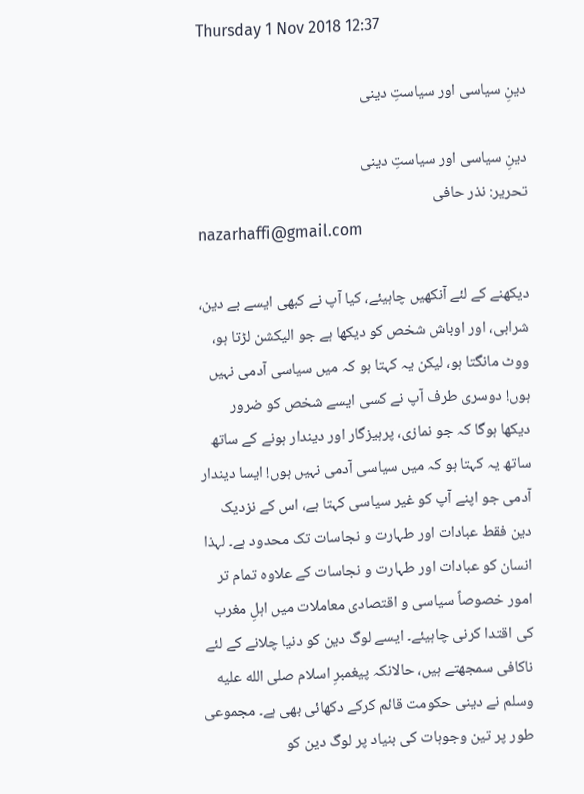Thursday 1 Nov 2018 12:37

دینِ سیاسی اور سیاستِ دینی

دینِ سیاسی اور سیاستِ دینی
تحریر: نذر حافی
nazarhaffi@gmail.com

دیکھنے کے لئے آنکھیں چاہیئے، کیا آپ نے کبھی ایسے بے دین، شرابی، اور اوباش شخص کو دیکھا ہے جو الیکشن لڑتا ہو، ووٹ مانگتا ہو، لیکن یہ کہتا ہو کہ میں سیاسی آدمی نہیں ہوں! دوسری طرف آپ نے کسی ایسے شخص کو ضرور دیکھا ہوگا کہ جو نمازی، پرہیزگار اور دیندار ہونے کے ساتھ ساتھ یہ کہتا ہو کہ میں سیاسی آدمی نہیں ہوں! ایسا دیندار آدمی جو اپنے آپ کو غیر سیاسی کہتا ہے، اس کے نزدیک دین فقط عبادات اور طہارت و نجاسات تک محدود ہے۔ لہذا انسان کو عبادات اور طہارت و نجاسات کے علاوہ تمام تر امور خصوصاً سیاسی و اقتصادی معاملات میں اہلِ مغرب کی اقتدا کرنی چاہیئے۔ ایسے لوگ دین کو دنیا چلانے کے لئے ناکافی سمجھتے ہیں، حالانکہ پیغمبرِ اسلام صلى الله عليه وسلم نے دینی حکومت قائم کرکے دکھائی بھی ہے۔ مجموعی طور پر تین وجوہات کی بنیاد پر لوگ دین کو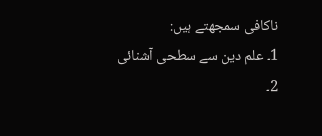ناکافی سمجھتے ہیں:
1۔ علم دین سے سطحی آشنائی
2۔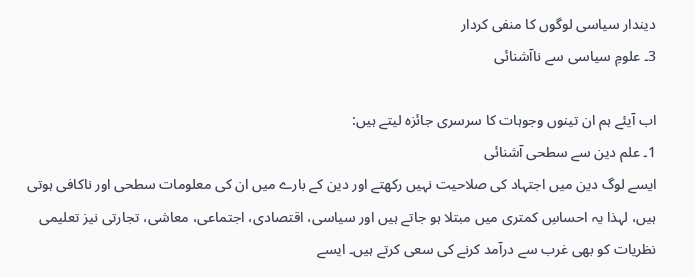دیندار سیاسی لوگوں کا منفی کردار
3۔ علومِ سیاسی سے ناآشنائی

اب آیئے ہم ان تینوں وجوہات کا سرسری جائزہ لیتے ہیں:
1۔ علم دین سے سطحی آشنائی
ایسے لوگ دین میں اجتہاد کی صلاحیت نہیں رکھتے اور دین کے بارے میں ان کی معلومات سطحی اور ناکافی ہوتی ہیں، لہذا یہ احساسِ کمتری میں مبتلا ہو جاتے ہیں اور سیاسی، اقتصادی، اجتماعی، معاشی، تجارتی نیز تعلیمی نظریات کو بھی غرب سے درآمد کرنے کی سعی کرتے ہیں۔ ایسے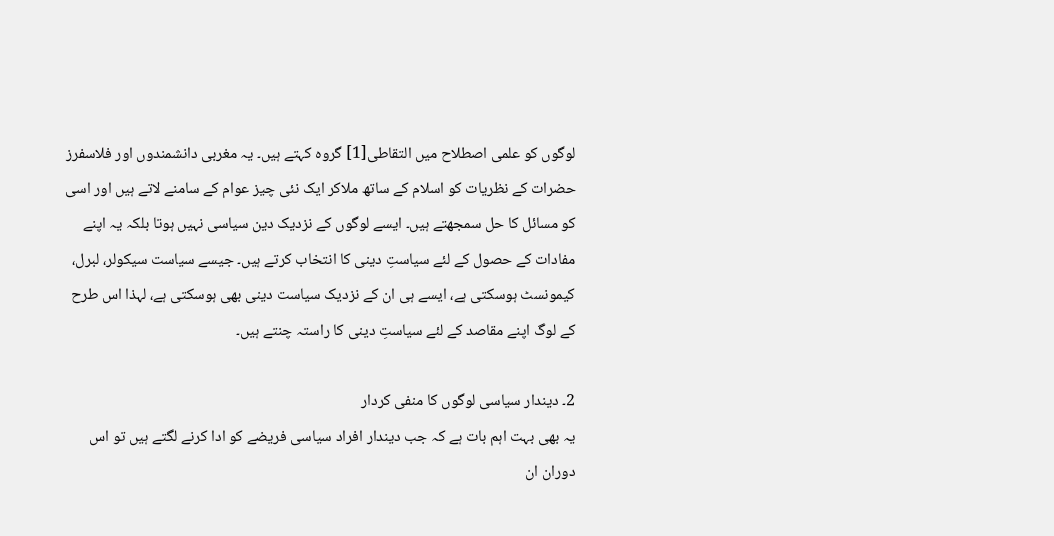لوگوں کو علمی اصطلاح میں التقاطی[1] گروہ کہتے ہیں۔ یہ مغربی دانشمندوں اور فلاسفرز حضرات کے نظریات کو اسلام کے ساتھ ملاکر ایک نئی چیز عوام کے سامنے لاتے ہیں اور اسی کو مسائل کا حل سمجھتے ہیں۔ ایسے لوگوں کے نزدیک دین سیاسی نہیں ہوتا بلکہ یہ اپنے مفادات کے حصول کے لئے سیاستِ دینی کا انتخاب کرتے ہیں۔ جیسے سیاست سیکولر، لبرل، کیمونسٹ ہوسکتی ہے، ایسے ہی ان کے نزدیک سیاست دینی بھی ہوسکتی ہے، لہذا اس طرح کے لوگ اپنے مقاصد کے لئے سیاستِ دینی کا راستہ چنتے ہیں۔

2۔ دیندار سیاسی لوگوں کا منفی کردار
یہ بھی بہت اہم بات ہے کہ جب دیندار افراد سیاسی فریضے کو ادا کرنے لگتے ہیں تو اس دوران ان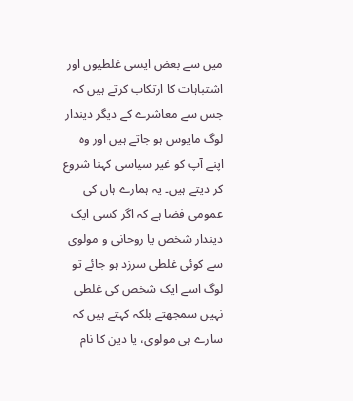میں سے بعض ایسی غلطیوں اور اشتباہات کا ارتکاب کرتے ہیں کہ جس سے معاشرے کے دیگر دیندار لوگ مایوس ہو جاتے ہیں اور وہ اپنے آپ کو غیر سیاسی کہنا شروع کر دیتے ہیں۔ یہ ہمارے ہاں کی عمومی فضا ہے کہ اگر کسی ایک دیندار شخص یا روحانی و مولوی سے کوئی غلطی سرزد ہو جائے تو لوگ اسے ایک شخص کی غلطی نہیں سمجھتے بلکہ کہتے ہیں کہ سارے ہی مولوی، یا دین کا نام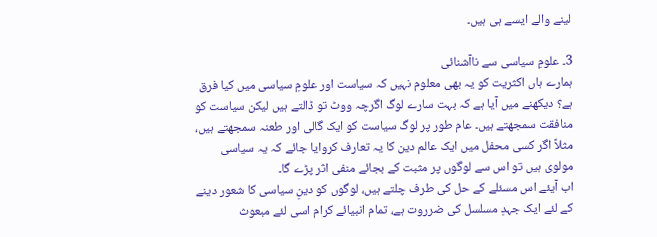لینے والے ایسے ہی ہیں۔

3۔ علومِ سیاسی سے ناآشنائی
ہمارے ہاں اکثریت کو یہ بھی معلوم نہیں کہ سیاست اور علومِ سیاسی میں کیا فرق ہے؟ دیکھنے میں آیا ہے کہ بہت سارے لوگ اگرچہ ووٹ تو ڈالتے ہیں لیکن سیاست کو منافقت سمجھتے ہیں۔ عام طور پر لوگ سیاست کو ایک گالی اور طعنہ سمجھتے ہیں، مثلاً اگر کسی محفل میں ایک عالم دین کا یہ تعارف کروایا جائے کہ یہ سیاسی مولوی ہیں تو اس سے لوگوں پر مثبت کے بجائے منفی اثر پڑے گا۔
اب آیئے اس مسئلے کے حل کی طرف چلتے ہیں، لوگوں کو دینِ سیاسی کا شعور دینے کے لئے ایک جہدِ مسلسل کی ضرروت ہے، تمام انبیائے کرام اسی لئے مبعوث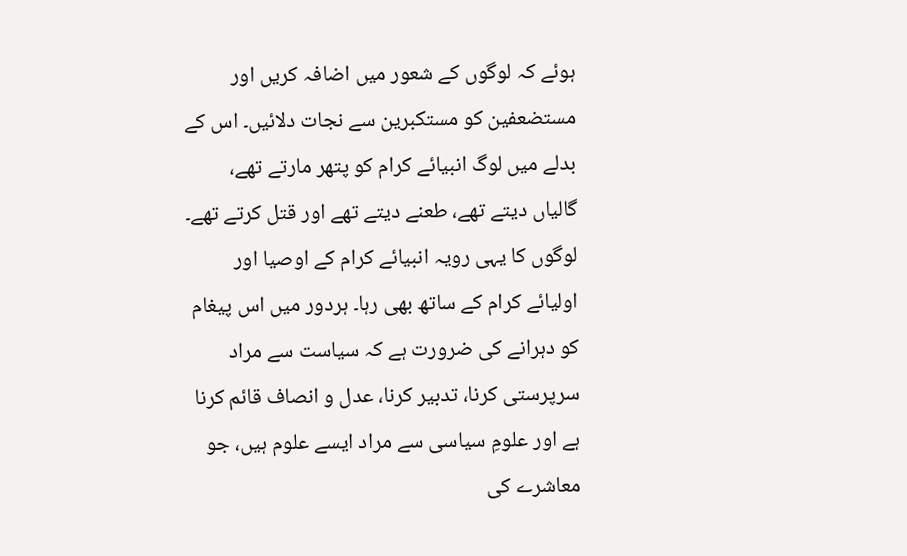ہوئے کہ لوگوں کے شعور میں اضافہ کریں اور مستضعفین کو مستکبرین سے نجات دلائیں۔ اس کے بدلے میں لوگ انبیائے کرام کو پتھر مارتے تھے، گالیاں دیتے تھے، طعنے دیتے تھے اور قتل کرتے تھے۔ لوگوں کا یہی رویہ انبیائے کرام کے اوصیا اور اولیائے کرام کے ساتھ بھی رہا۔ ہردور میں اس پیغام کو دہرانے کی ضرورت ہے کہ سیاست سے مراد سرپرستی کرنا، تدبیر کرنا، عدل و انصاف قائم کرنا ہے اور علومِ سیاسی سے مراد ایسے علوم ہیں، جو معاشرے کی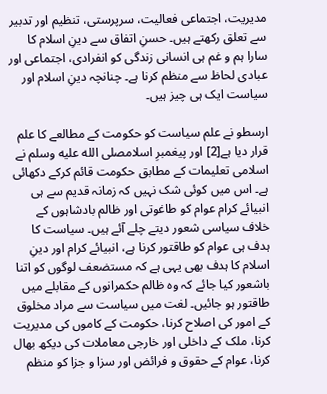مدیریت، اجتماعی فعالیت، سرپرستی، تنظیم اور تدبیر سے تعلق رکھتے ہیں۔ حسنِ اتفاق سے دینِ اسلام کا سارا ہم و غم ہی انسانی زندگی کو انفرادی، اجتماعی اور عبادی لحاظ سے منظم کرنا ہے۔ چنانچہ دینِ اسلام اور سیاست ایک ہی چیز ہیں۔

ارسطو نے علم سیاست کو حکومت کے مطالعے کا علم قرار دیا ہے[2] اور پیغمبرِ اسلامصلى الله عليه وسلم نے اسلامی تعلیمات کے مطابق حکومت قائم کرکے دکھائی ہے۔ اس میں کوئی شک نہیں کہ زمانہ قدیم سے ہی انبیائے کرام عوام کو طاغوتی اور ظالم بادشاہوں کے خلاف سیاسی شعور دیتے چلے آئے ہیں۔ سیاست کا ہدف ہی عوام کو طاقتور کرنا ہے، انبیائے کرام اور دینِ اسلام کا ہدف بھی یہی ہے کہ مستضعف لوگوں کو اتنا باشعور کیا جائے کہ وہ ظالم حکمرانوں کے مقابلے میں طاقتور ہو جائیں۔ لغت میں سیاست سے مراد مخلوق کے امور کی اصلاح کرنا، حکومت کے کاموں کی مدیریت کرنا، ملک کے داخلی اور خارجی معاملات کی دیکھ بھال کرنا، عوام کے حقوق و فرائض اور سزا و جزا کو منظم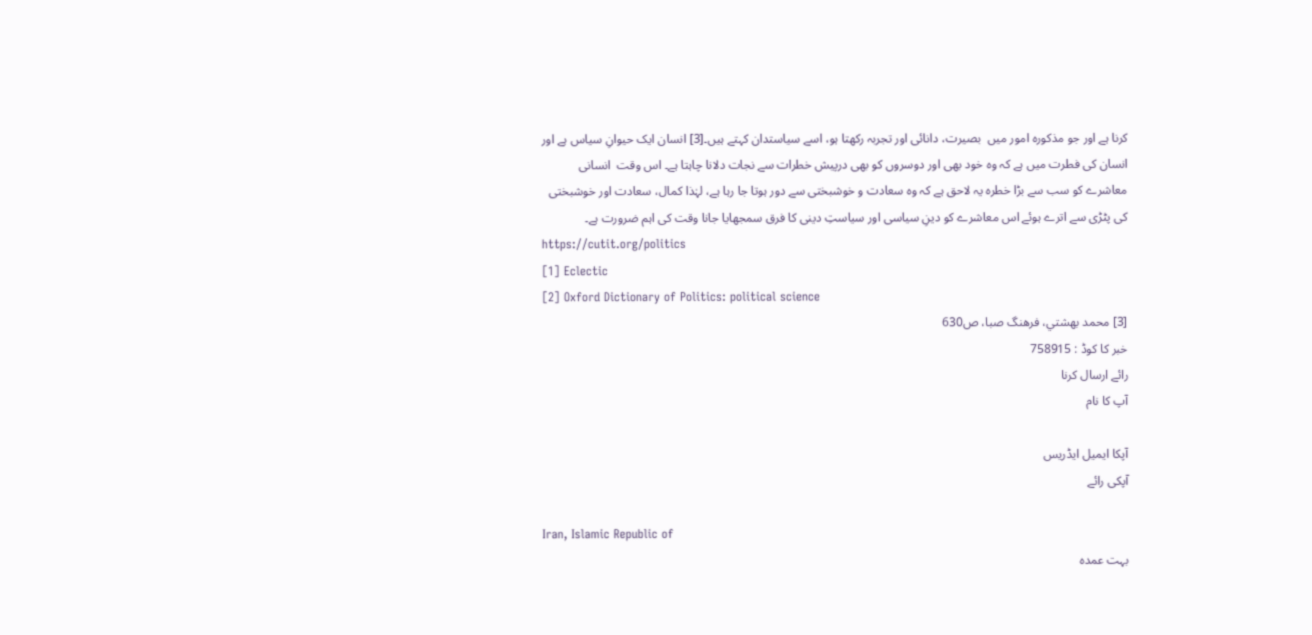کرنا ہے اور جو مذکورہ امور میں  بصیرت، دانائی اور تجربہ رکھتا ہو، اسے سیاستدان کہتے ہیں۔[3] انسان ایک حیوانِ سیاس ہے اور انسان کی فطرت میں ہے کہ وہ خود بھی اور دوسروں کو بھی درپیش خطرات سے نجات دلانا چاہتا ہے۔ اس وقت  انسانی معاشرے کو سب سے بڑا خطرہ یہ لاحق ہے کہ وہ سعادت و خوشبختی سے دور ہوتا جا رہا ہے، لہٰذا کمال، سعادت اور خوشبختی کی پٹڑی سے اترے ہوئے اس معاشرے کو دینِ سیاسی اور سیاستِ دینی کا فرق سمجھایا جانا وقت کی اہم ضرورت ہے۔
https://cutit.org/politics
[1] Eclectic
[2] Oxford Dictionary of Politics: political science
[3] محمد بهشتي، فرهنگ صبا، ص630
خبر کا کوڈ : 758915
رائے ارسال کرنا
آپ کا نام

آپکا ایمیل ایڈریس
آپکی رائے

Iran, Islamic Republic of
بہت عمدہ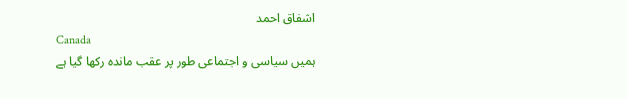اشفاق احمد
Canada
ہمیں سیاسی و اجتماعی طور پر عقب ماندہ رکھا گیا ہے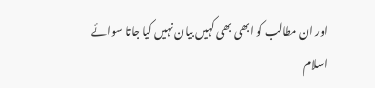اور ان مطالب کو ابھی بھی کہیں بیان نہیں کیا جاتا سوائے اسلام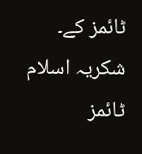ٹائمز کے۔
شکریہ اسلام ٹائمز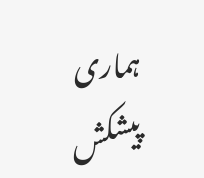ہماری پیشکش